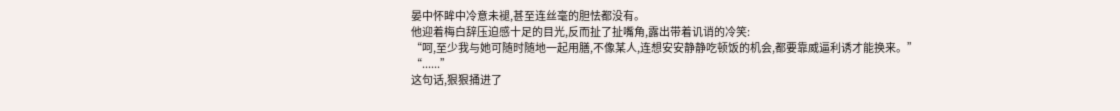晏中怀眸中冷意未褪,甚至连丝毫的胆怯都没有。
他迎着梅白辞压迫感十足的目光,反而扯了扯嘴角,露出带着讥诮的冷笑:
“呵,至少我与她可随时随地一起用膳,不像某人,连想安安静静吃顿饭的机会,都要靠威逼利诱才能换来。”
“......”
这句话,狠狠捅进了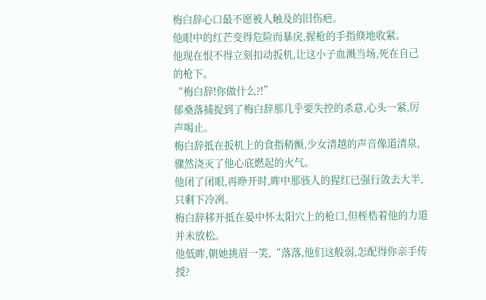梅白辞心口最不愿被人触及的旧伤疤。
他眼中的红芒变得危险而暴戾,握枪的手指倏地收紧。
他现在恨不得立刻扣动扳机,让这小子血溅当场,死在自己的枪下。
“梅白辞!你做什么?!”
郁桑落捕捉到了梅白辞那几乎要失控的杀意,心头一紧,厉声喝止。
梅白辞抵在扳机上的食指稍颤,少女清越的声音像道清泉,骤然浇灭了他心底燃起的火气。
他闭了闭眼,再睁开时,眸中那骇人的猩红已强行敛去大半,只剩下冷冽。
梅白辞移开抵在晏中怀太阳穴上的枪口,但桎梏着他的力道并未放松。
他低眸,朝她挑眉一笑,“落落,他们这般弱,怎配得你亲手传授?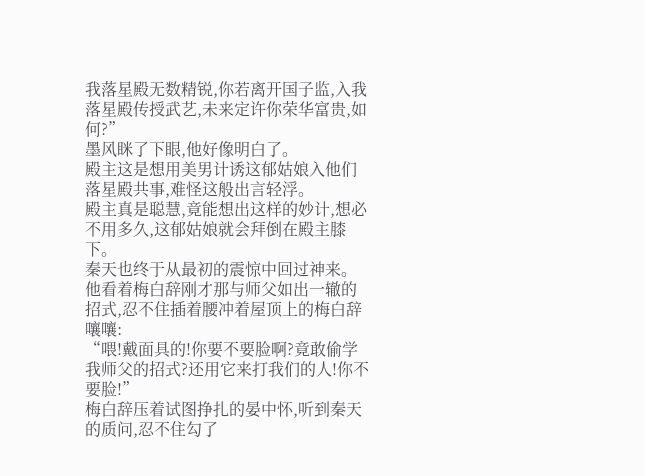我落星殿无数精锐,你若离开国子监,入我落星殿传授武艺,未来定许你荣华富贵,如何?”
墨风眯了下眼,他好像明白了。
殿主这是想用美男计诱这郁姑娘入他们落星殿共事,难怪这般出言轻浮。
殿主真是聪慧,竟能想出这样的妙计,想必不用多久,这郁姑娘就会拜倒在殿主膝下。
秦天也终于从最初的震惊中回过神来。
他看着梅白辞刚才那与师父如出一辙的招式,忍不住插着腰冲着屋顶上的梅白辞嚷嚷:
“喂!戴面具的!你要不要脸啊?竟敢偷学我师父的招式?还用它来打我们的人!你不要脸!”
梅白辞压着试图挣扎的晏中怀,听到秦天的质问,忍不住勾了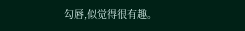勾唇,似觉得很有趣。